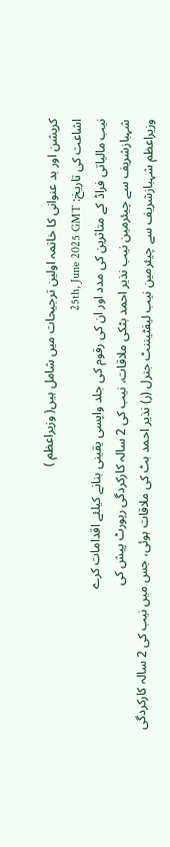کرپشن اور بد عنوانی کا خاتمہ اولین ترجیحات میں شامل ہیں( وزیراعظم )
اشاعت کی تاریخ: 25th, June 2025 GMT
نیب مالیاتی فراڈ کے متاثرین کی مدد اور ان کی رقوم کی جلد واپسی یقینی بنانے کیلئے اقدامات کرے
شہبازشریف سے چیئرمین نیب نذیر احمد بٹکی ملاقات، نیب کی 2 سالہ کارکردگی رپورٹ پیش کی
وزیراعظم شہبازشریف سے چیئرمین نیب لیفٹیننٹ جنرل (ر) نذیر احمد بٹ کی ملاقات ہوئی، جس میں نیب کی 2 سالہ کارکردگی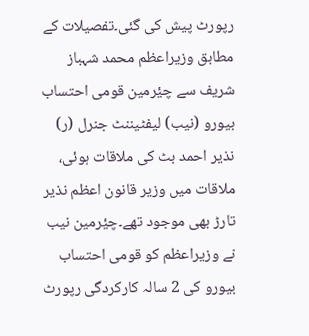رپورٹ پیش کی گئی۔تفصیلات کے مطابق وزیراعظم محمد شہباز شریف سے چیٔرمین قومی احتساب بیورو (نیب) لیفٹیننٹ جنرل (ر) نذیر احمد بٹ کی ملاقات ہوئی، ملاقات میں وزیر قانون اعظم نذیر تارڑ بھی موجود تھے۔چیٔرمین نیب نے وزیراعظم کو قومی احتساب بیورو کی 2 سالہ کارکردگی رپورٹ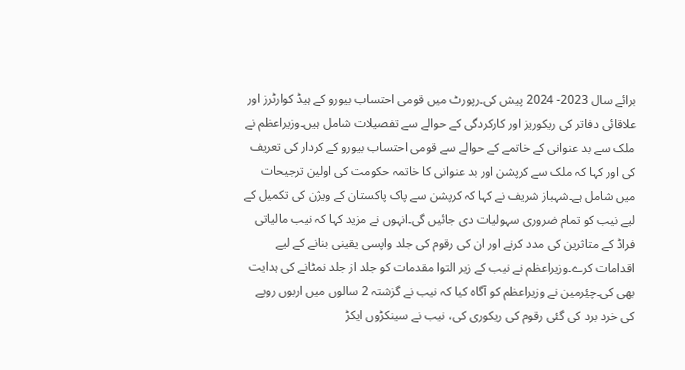برائے سال 2023- 2024 پیش کی۔رپورٹ میں قومی احتساب بیورو کے ہیڈ کوارٹرز اور علاقائی دفاتر کی ریکوریز اور کارکردگی کے حوالے سے تفصیلات شامل ہیں۔وزیراعظم نے ملک سے بد عنوانی کے خاتمے کے حوالے سے قومی احتساب بیورو کے کردار کی تعریف کی اور کہا کہ ملک سے کرپشن اور بد عنوانی کا خاتمہ حکومت کی اولین ترجیحات میں شامل ہے۔شہباز شریف نے کہا کہ کرپشن سے پاک پاکستان کے ویژن کی تکمیل کے لیے نیب کو تمام ضروری سہولیات دی جائیں گی۔انہوں نے مزید کہا کہ نیب مالیاتی فراڈ کے متاثرین کی مدد کرنے اور ان کی رقوم کی جلد واپسی یقینی بنانے کے لیے اقدامات کرے۔وزیراعظم نے نیب کے زیر التوا مقدمات کو جلد از جلد نمٹانے کی ہدایت بھی کی۔چیٔرمین نے وزیراعظم کو آگاہ کیا کہ نیب نے گزشتہ 2 سالوں میں اربوں روپے کی خرد برد کی گئی رقوم کی ریکوری کی، نیب نے سینکڑوں ایکڑ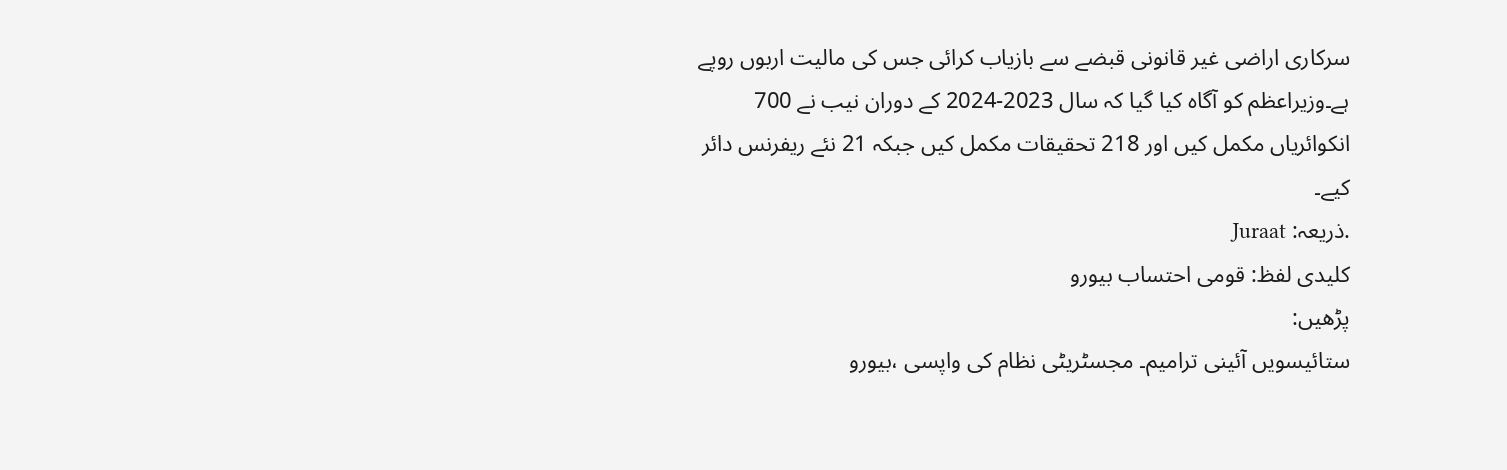سرکاری اراضی غیر قانونی قبضے سے بازیاب کرائی جس کی مالیت اربوں روپے ہے۔وزیراعظم کو آگاہ کیا گیا کہ سال 2023-2024 کے دوران نیب نے 700 انکوائریاں مکمل کیں اور 218 تحقیقات مکمل کیں جبکہ 21 نئے ریفرنس دائر کیے۔
.ذریعہ: Juraat
کلیدی لفظ: قومی احتساب بیورو
پڑھیں:
ستائیسویں آئینی ترامیم۔ مجسٹریٹی نظام کی واپسی ،بیورو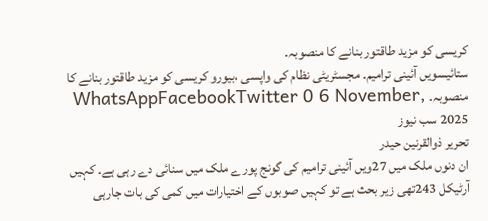کریسی کو مزید طاقتور بنانے کا منصوبہ۔
ستائیسویں آئینی ترامیم۔ مجسٹریٹی نظام کی واپسی ،بیورو کریسی کو مزید طاقتور بنانے کا منصوبہ۔ WhatsAppFacebookTwitter 0 6 November, 2025 سب نیوز
تحریر ذوالقرنین حیدر
ان دنوں ملک میں 27ویں آئینی ترامیم کی گونج پورے ملک میں سنائی دے رہی ہے۔ کہیں آرٹیکل 243تھی زیر بحث ہے تو کہیں صوبوں کے اختیارات میں کمی کی بات جارہی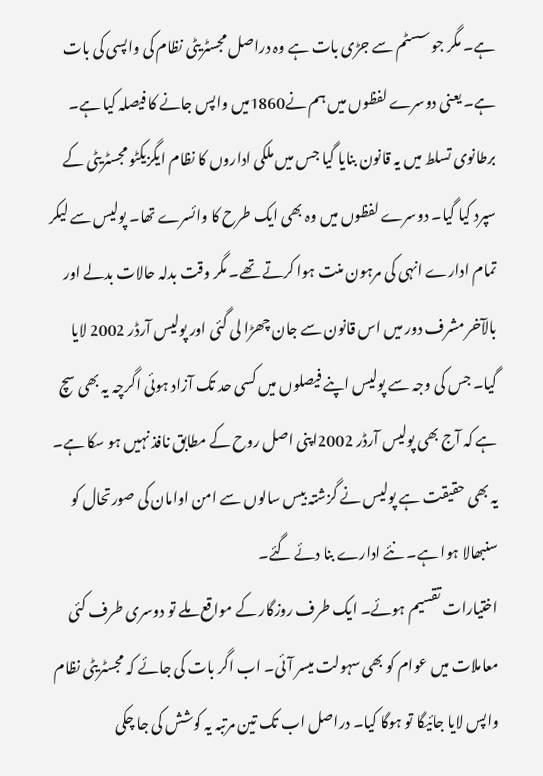ہے۔ مگر جو سسٹم سے جڑی بات ہے وہ دراصل مجسٹریٹی نظام کی واپسی کی بات ہے۔ یعنی دوسرے لفظوں میں ہم نے1860میں واپس جانے کا فیصلہ کیا ہے۔
برطانوی تسلط میں یہ قانون بنایا گیا جس میں ملکی اداروں کا نظام ایگزیکٹو مجسٹریٹی کے سپرد کیا گیا۔ دوسرے لفظوں میں وہ بھی ایک طرح کا وائسرے تھا۔ پولیس سے لیکر تمام ادارے انہی کی مرہون منت ہوا کرتے تھے۔ مگر وقت بدلہ حالات بدلے اور بالآخر مشرف دور میں اس قانون سے جان چھڑا لی گئی اور پولیس آرڈر 2002 لایا گیا۔ جس کی وجہ سے پولیس اپنے فیصلوں میں کسی حد تک آزاد ہوئی اگرچہ یہ بھی سچ ہے کہ آج بھی پولیس آرڈر 2002اپنی اصل روح کے مطابق نافذ نہیں ہو سکا ہے۔ یہ بھی حقیقت ہے پولیس نے گزشتہ بیس سالوں سے امن اوامان کی صورتحال کو سنبھالا ہوا ہے۔ نئے ادارے بنا دئے گئے۔
اختیارات تقسیم ہوئے۔ ایک طرف روزگار کے مواقع ملے تو دوسری طرف کئی معاملات میں عوام کو بھی سہولت میسر آئی۔ اب اگر بات کی جائے کہ مجسٹریٹی نظام واپس لایا جائیگا تو ہوگا کیا۔ دراصل اب تک تین مرتبہ یہ کوشش کی جا چکی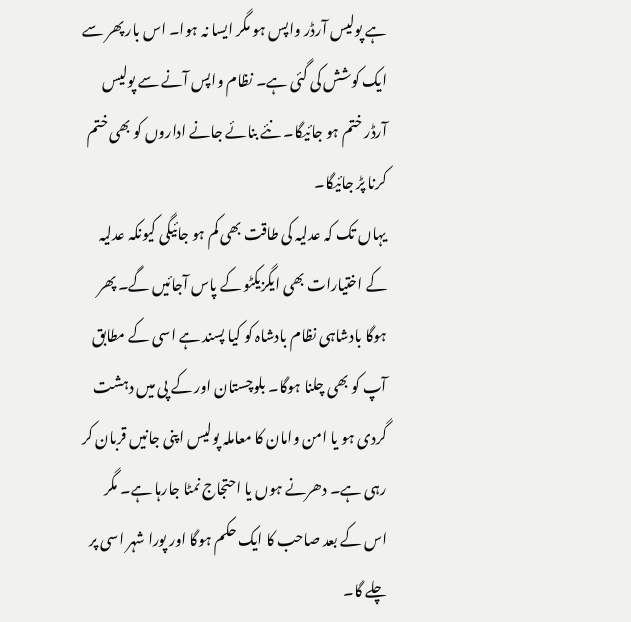ہے پولیس آرڈر واپس ہو مگر ایسا نہ ہوا۔ اس بار پھر سے ایک کوشش کی گئی ہے۔ نظام واپس آنے سے پولیس آرڈر ختم ہو جائیگا۔ نئے بنائے جانے اداروں کو بھی ختم کرنا پڑ جائیگا۔
یہاں تک کہ عدلیہ کی طاقت بھی کم ہو جائیگی کیونکہ عدلیہ کے اختیارات بھی ایگزیکٹو کے پاس آجائیں گے۔ پھر ہوگا بادشاہی نظام بادشاہ کو کیا پسند ہے اسی کے مطابق آپ کو بھی چلنا ہوگا۔ بلوچستان اور کے پی میں دہشت گردی ہو یا امن وامان کا معاملہ پولیس اپنی جانیں قربان کر رہی ہے۔ دھرنے ہوں یا احتجاج نمٹا جارہا ہے۔ مگر اس کے بعد صاحب کا ایک حکم ہوگا اور پورا شہر اسی پر چلے گا۔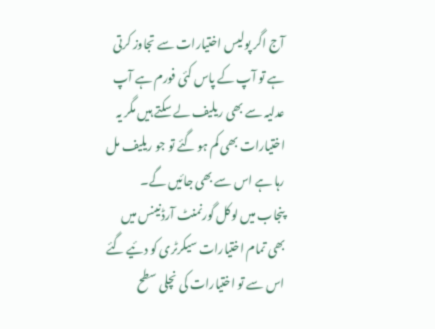آج اگر پولیس اختیارات سے تجاوز کرتی ہے تو آپ کے پاس کئی فورم ہے آپ عدلیہ سے بھی ریلیف لے سکتے ہیں مگر یہ اختیارات بھی کم ہو گئے تو جو ریلیف مل رہا ہے اس سے بھی جائیں گے۔
پنجاب میں لوکل گورنمنٹ آرڈنینس میں بھی تمام اختیارات سیکرٹری کو دئیے گئے اس سے تو اختیارات کی نچلی سطح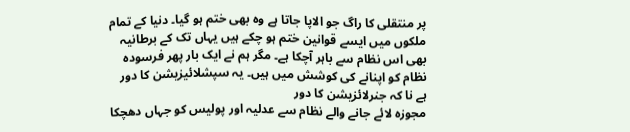پر منتقلی کا راگ جو الاپا جاتا ہے وہ بھی ختم ہو گیا۔ دنیا کے تمام ملکوں میں ایسے قوانین ختم ہو چکے ہیں یہاں تک کے برطانیہ بھی اس نظام سے باہر آچکا ہے۔ مگر ہم نے ایک بار پھر فرسودہ نظام کو اپنانے کی کوشش میں ہیں۔ یہ سپشلائیزیشن کا دور ہے نا کہ جنرلائزیشن کا دور
مجوزہ لائے جانے والے نظام سے عدلیہ اور پولیس کو جہاں دھچکا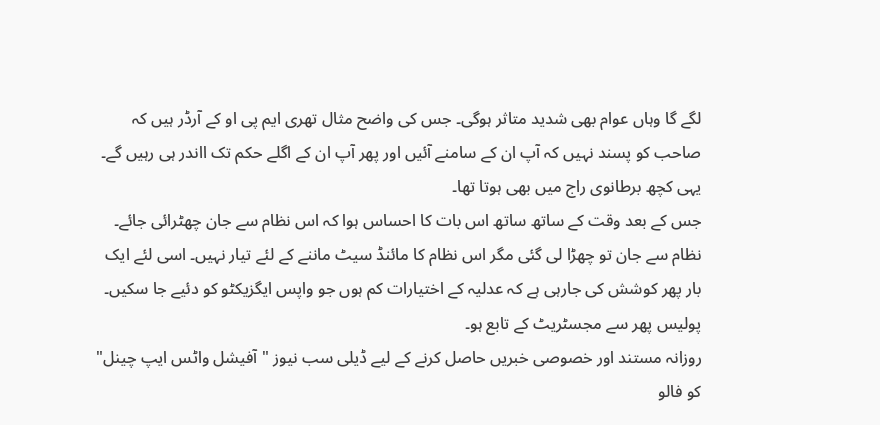لگے گا وہاں عوام بھی شدید متاثر ہوگی۔ جس کی واضح مثال تھری ایم پی او کے آرڈر ہیں کہ صاحب کو پسند نہیں کہ آپ ان کے سامنے آئیں اور پھر آپ ان کے اگلے حکم تک ااندر ہی رہیں گے۔ یہی کچھ برطانوی راج میں بھی ہوتا تھا۔
جس کے بعد وقت کے ساتھ ساتھ اس بات کا احساس ہوا کہ اس نظام سے جان چھٹرائی جائے۔ نظام سے جان تو چھڑا لی گئی مگر اس نظام کا مائنڈ سیٹ ماننے کے لئے تیار نہیں۔ اسی لئے ایک بار پھر کوشش کی جارہی ہے کہ عدلیہ کے اختیارات کم ہوں جو واپس ایگزیکٹو کو دئیے جا سکیں۔ پولیس پھر سے مجسٹریٹ کے تابع ہو۔
روزانہ مستند اور خصوصی خبریں حاصل کرنے کے لیے ڈیلی سب نیوز "آفیشل واٹس ایپ چینل" کو فالو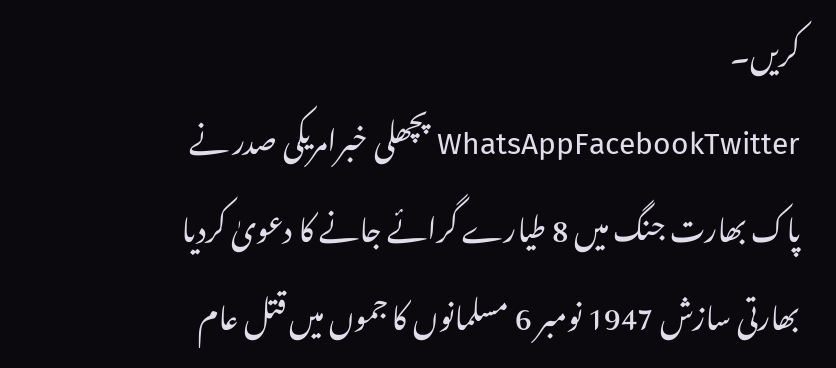کریں۔
WhatsAppFacebookTwitter پچھلی خبرامریکی صدر نے پاک بھارت جنگ میں 8 طیارے گرائے جانے کا دعویٰ کردیا بھارتی سازش 1947 نومبر 6 مسلمانوں کا جموں میں قتل عام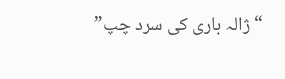“ژالہ باری کی سرد چپ”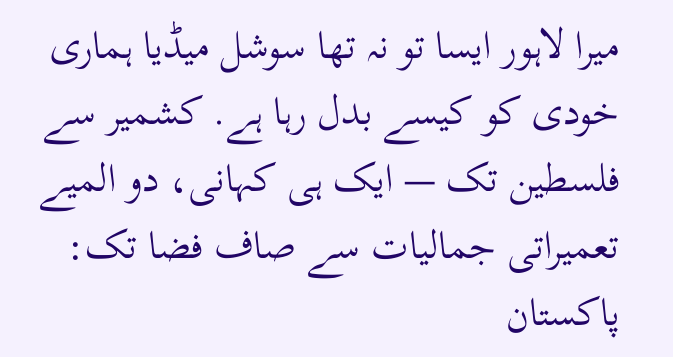میرا لاہور ایسا تو نہ تھا سوشل میڈیا ہماری خودی کو کیسے بدل رہا ہے. کشمیر سے فلسطین تک — ایک ہی کہانی، دو المیے تعمیراتی جمالیات سے صاف فضا تک: پاکستان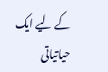کے لیے ایک حیاتیاتی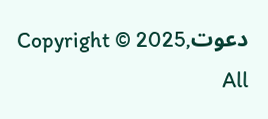دعوتCopyright © 2025, All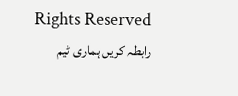Rights Reserved
رابطہ کریں ہماری ٹیم